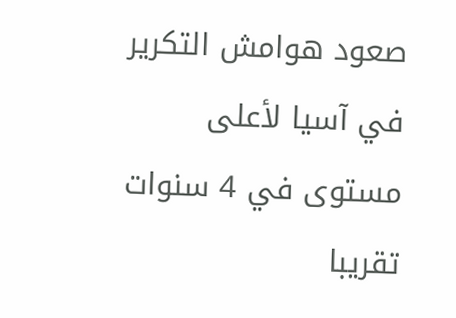صعود هوامش التكرير في آسيا لأعلى مستوى في 4 سنوات تقريبا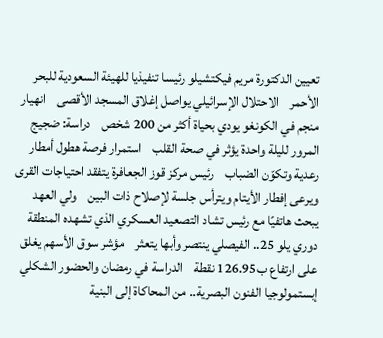تعيين الدكتورة مريم فيكتشيلو رئيسا تنفيذيا للهيئة السعودية للبحر الأحمر    الاحتلال الإسرائيلي يواصل إغلاق المسجد الأقصى    انهيار منجم في الكونغو يودي بحياة أكثر من 200 شخص    دراسة: ضجيج المرور لليلة واحدة يؤثر في صحة القلب    استمرار فرصة هطول أمطار رعدية وتكوّن الضباب    رئيس مركز قوز الجعافرة يتفقد احتياجات القرى ويرعى إفطار الأيتام ويترأس جلسة لإصلاح ذات البين    ولي العهد يبحث هاتفيًا مع رئيس تشاد التصعيد العسكري الذي تشهده المنطقة    دوري يلو 25.. الفيصلي ينتصر وأبها يتعثر    مؤشر سوق الأسهم يغلق على ارتفاع ب126.95 نقطة    الدراسة في رمضان والحضور الشكلي    إبستمولوجيا الفنون البصرية.. من المحاكاة إلى البنية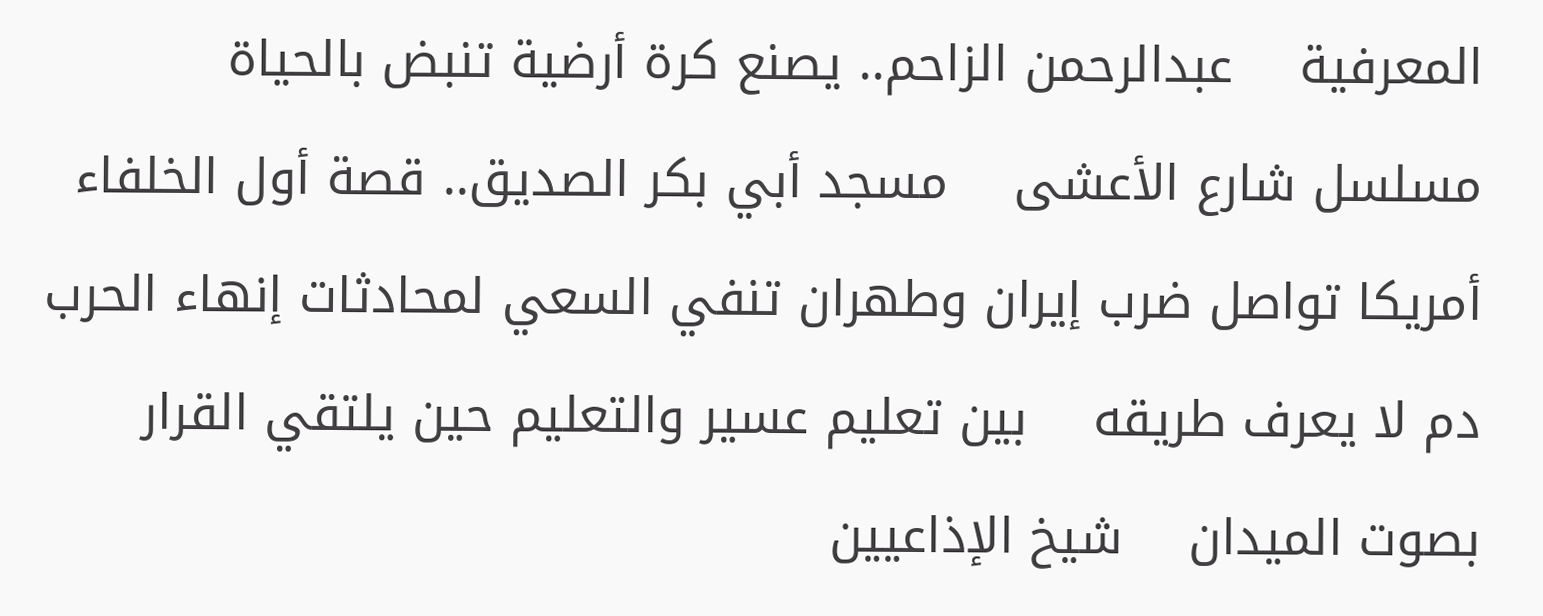المعرفية    عبدالرحمن الزاحم.. يصنع كرة أرضية تنبض بالحياة    مسلسل شارع الأعشى    مسجد أبي بكر الصديق.. قصة أول الخلفاء    أمريكا تواصل ضرب إيران وطهران تنفي السعي لمحادثات إنهاء الحرب    دم لا يعرف طريقه    بين تعليم عسير والتعليم حين يلتقي القرار بصوت الميدان    شيخ الإذاعيين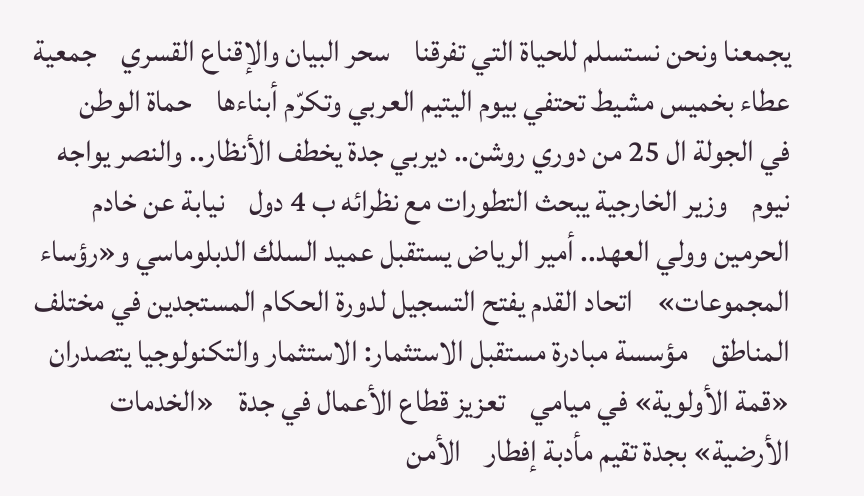يجمعنا ونحن نستسلم للحياة التي تفرقنا    سحر البيان والإقناع القسري    جمعية عطاء بخميس مشيط تحتفي بيوم اليتيم العربي وتكرّم أبناءها    حماة الوطن    في الجولة ال 25 من دوري روشن.. ديربي جدة يخطف الأنظار.. والنصر يواجه نيوم    وزير الخارجية يبحث التطورات مع نظرائه ب 4 دول    نيابة عن خادم الحرمين وولي العهد.. أمير الرياض يستقبل عميد السلك الدبلوماسي و«رؤساء المجموعات»    اتحاد القدم يفتح التسجيل لدورة الحكام المستجدين في مختلف المناطق    مؤسسة مبادرة مستقبل الاستثمار: الاستثمار والتكنولوجيا يتصدران «قمة الأولوية» في ميامي    تعزيز قطاع الأعمال في جدة    «الخدمات الأرضية» بجدة تقيم مأدبة إفطار    الأمن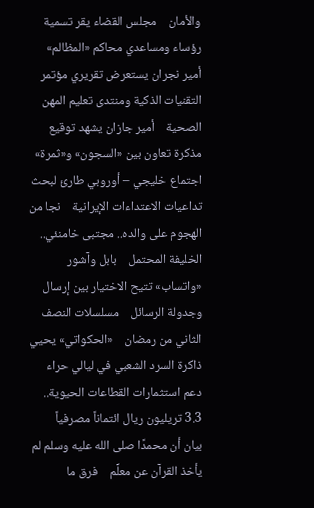والأمان    مجلس القضاء يقر تسمية رؤساء ومساعدي محاكم «المظالم»    أمير نجران يستعرض تقريري مؤتمر التقنيات الذكية ومنتدى تعليم المهن الصحية    أمير جازان يشهد توقيع مذكرة تعاون بين «السجون» و«ثمرة»    اجتماع خليجي – أوروبي طارئ لبحث تداعيات الاعتداءات الإيرانية    نجا من الهجوم على والده.. مجتبى خامنئي.. الخليفة المحتمل    بابل وآشور    «واتساب» تتيح الاختيار بين إرسال وجدولة الرسائل    مسلسلات النصف الثاني من رمضان    «الحكواتي» يحيي ذاكرة السرد الشعبي في ليالي حراء    دعم استثمارات القطاعات الحيوية.. 3.3 تريليون ريال ائتماناً مصرفياً    بيان أن محمدًا صلى الله عليه وسلم لم يأخذ القرآن عن معلِّم    فرق ما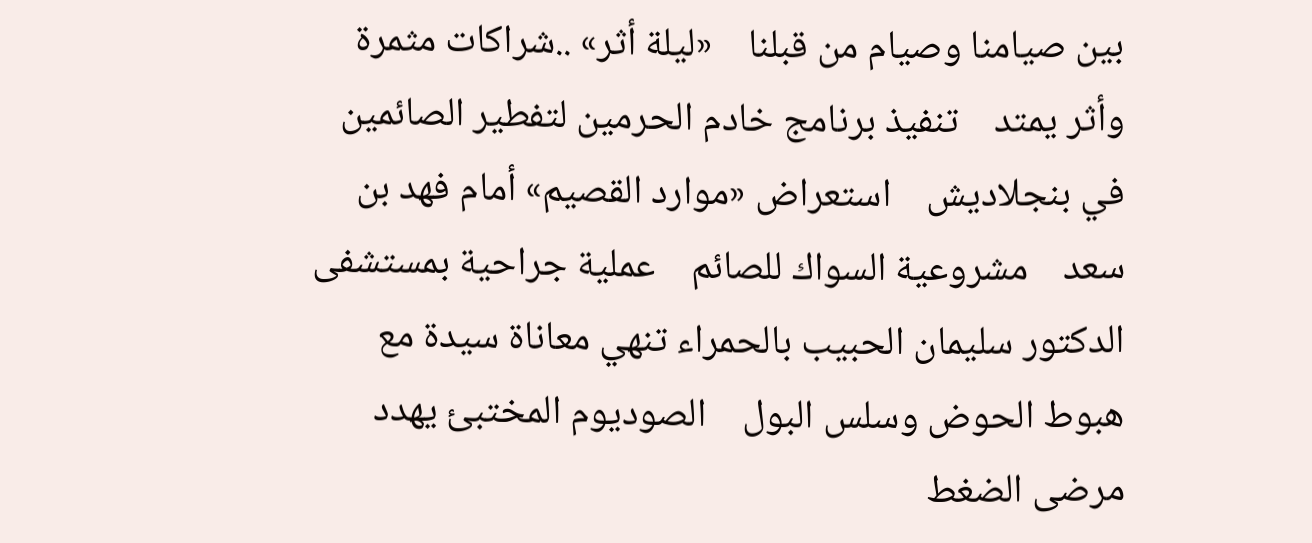بين صيامنا وصيام من قبلنا    «ليلة أثر» ..شراكات مثمرة وأثر يمتد    تنفيذ برنامج خادم الحرمين لتفطير الصائمين في بنجلاديش    استعراض «موارد القصيم» أمام فهد بن سعد    مشروعية السواك للصائم    عملية جراحية بمستشفى الدكتور سليمان الحبيب بالحمراء تنهي معاناة سيدة مع هبوط الحوض وسلس البول    الصوديوم المختبئ يهدد مرضى الضغط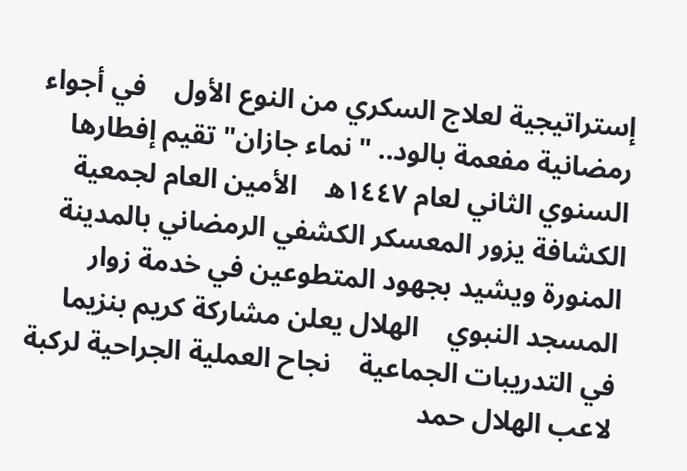إستراتيجية لعلاج السكري من النوع الأول    في أجواء رمضانية مفعمة بالود.. "نماء جازان" تقيم إفطارها السنوي الثاني لعام ١٤٤٧ه    الأمين العام لجمعية الكشافة يزور المعسكر الكشفي الرمضاني بالمدينة المنورة ويشيد بجهود المتطوعين في خدمة زوار المسجد النبوي    الهلال يعلن مشاركة كريم بنزيما في التدريبات الجماعية    نجاح العملية الجراحية لركبة لاعب الهلال حمد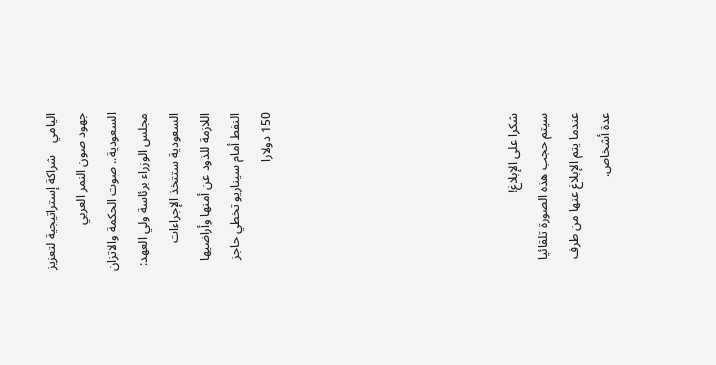اليامي    شراكة إستراتيجية لتعزيز جهود صون النمر العربي    السعودية.. صوت الحكمة والاتزان    مجلس الوزراء برئاسة ولي العهد: السعودية ستتخذ الإجراءات اللازمة للذود عن أمنها وأراضيها    النفط أمام سيناريو تخطي حاجز 150 دولارا







شكرا على الإبلاغ!
سيتم حجب هذه الصورة تلقائيا عندما يتم الإبلاغ عنها من طرف عدة أشخاص.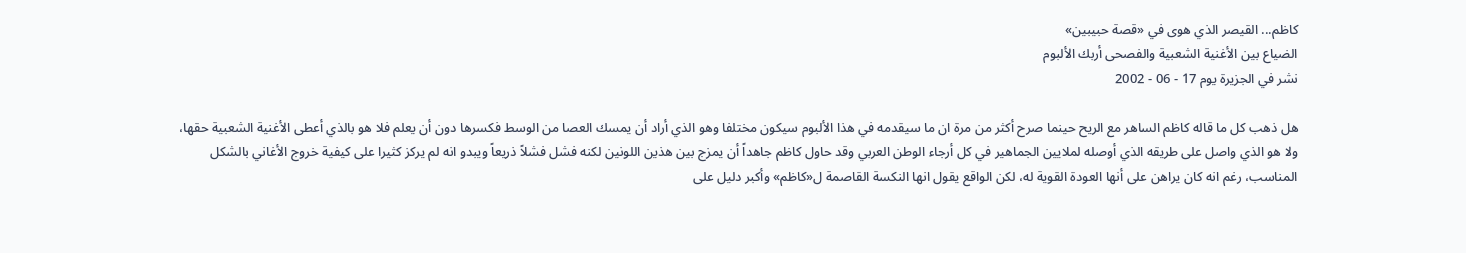كاظم... القيصر الذي هوى في «قصة حبيبين»
الضياع بين الأغنية الشعبية والفصحى أربك الألبوم
نشر في الجزيرة يوم 17 - 06 - 2002

هل ذهب كل ما قاله كاظم الساهر مع الريح حينما صرح أكثر من مرة ان ما سيقدمه في هذا الألبوم سيكون مختلفا وهو الذي أراد أن يمسك العصا من الوسط فكسرها دون أن يعلم فلا هو بالذي أعطى الأغنية الشعبية حقها، ولا هو الذي واصل على طريقه الذي أوصله لملايين الجماهير في كل أرجاء الوطن العربي وقد حاول كاظم جاهداً أن يمزج بين هذين اللونين لكنه فشل فشلاً ذريعاً ويبدو انه لم يركز كثيرا على كيفية خروج الأغاني بالشكل المناسب، رغم انه كان يراهن على أنها العودة القوية له، لكن الواقع يقول انها النكسة القاصمة ل«كاظم» وأكبر دليل على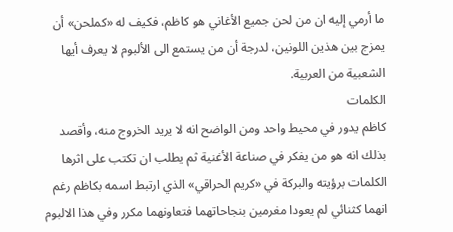ما أرمي إليه ان من لحن جميع الأغاني هو كاظم، فكيف له «كملحن» أن يمزج بين هذين اللونين، لدرجة أن من يستمع الى الألبوم لا يعرف أيها الشعبية من العربية.
الكلمات
كاظم يدور في محيط واحد ومن الواضح انه لا يريد الخروج منه، وأقصد بذلك انه هو من يفكر في صناعة الأغنية ثم يطلب ان تكتب على اثرها الكلمات برؤيته والبركة في «كريم الحراقي» الذي ارتبط اسمه بكاظم رغم انهما كثنائي لم يعودا مغرمين بنجاحاتهما فتعاونهما مكرر وفي هذا الالبوم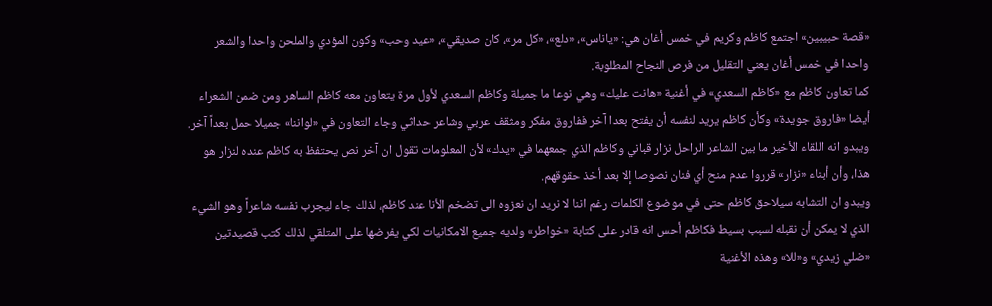«قصة حبيبين» اجتمع كاظم وكريم في خمس أغان هي: «ياناس»، «دلع»، «كل مر»، كان صديقي»، «عيد وحب» وكون المؤدي والملحن واحدا والشعر واحدا في خمس أغان يعني التقليل من فرص النجاح المطلوبة.
كما تعاون كاظم مع «كاظم السعدي» في أغنية «هانت عليك» وهي نوعا ما جميلة وكاظم السعدي لأول مرة يتعاون معه كاظم الساهر ومن ضمن الشعراء أيضا «فاروق جويدة» وكأن كاظم يريد لنفسه أن يفتح بعدا آخر ففاروق مفكر ومثقف عربي وشاعر حداثي وجاء التعاون في «لواننا» جميلا حمل بعداً آخر.
ويبدو انه اللقاء الأخير ما بين الشاعر الراحل نزار قباني وكاظم الذي جمعهما في «يدك» لأن المعلومات تقول ان آخر نص يحتفظ به كاظم عنده لنزار هو هذا، وأن أبناء «نزار» قرروا عدم منح أي فنان نصوصا إلا بعد أخذ حقوقهم.
ويبدو ان التشابه سيلاحق كاظم حتى في موضوع الكلمات رغم اننا لا نريد ان نعزوه الى تضخم الأنا عند كاظم، لذلك جاء ليجرب نفسه شاعراً وهو الشيء الذي لا يمكن أن نقبله لسبب بسيط فكاظم أحس انه قادر على كتابة «خواطر» ولديه جميع الامكانيات لكي يفرضها على المتلقي لذلك كتب قصيدتين «ضلي زيدي» و«للا» وهذه الأغنية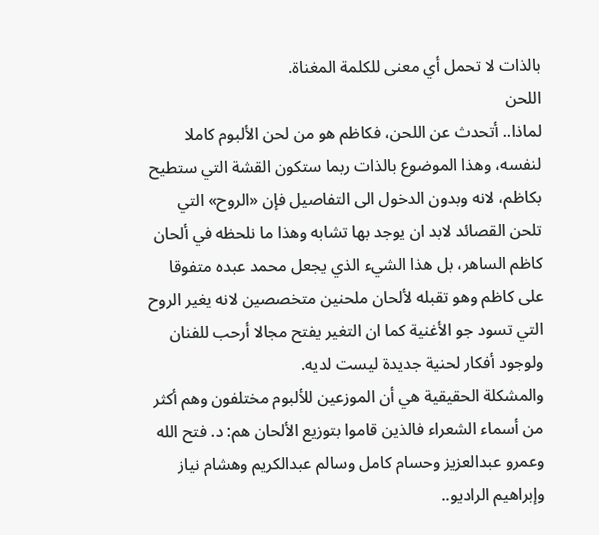بالذات لا تحمل أي معنى للكلمة المغناة.
اللحن
لماذا.. أتحدث عن اللحن، فكاظم هو من لحن الألبوم كاملا لنفسه، وهذا الموضوع بالذات ربما ستكون القشة التي ستطيح بكاظم، لانه وبدون الدخول الى التفاصيل فإن «الروح» التي تلحن القصائد لابد ان يوجد بها تشابه وهذا ما نلحظه في ألحان كاظم الساهر، بل هذا الشيء الذي يجعل محمد عبده متفوقا على كاظم وهو تقبله لألحان ملحنين متخصصين لانه يغير الروح التي تسود جو الأغنية كما ان التغير يفتح مجالا أرحب للفنان ولوجود أفكار لحنية جديدة ليست لديه.
والمشكلة الحقيقية هي أن الموزعين للألبوم مختلفون وهم أكثر من أسماء الشعراء فالذين قاموا بتوزيع الألحان هم: د. فتح الله وعمرو عبدالعزيز وحسام كامل وسالم عبدالكريم وهشام نياز وإبراهيم الراديو..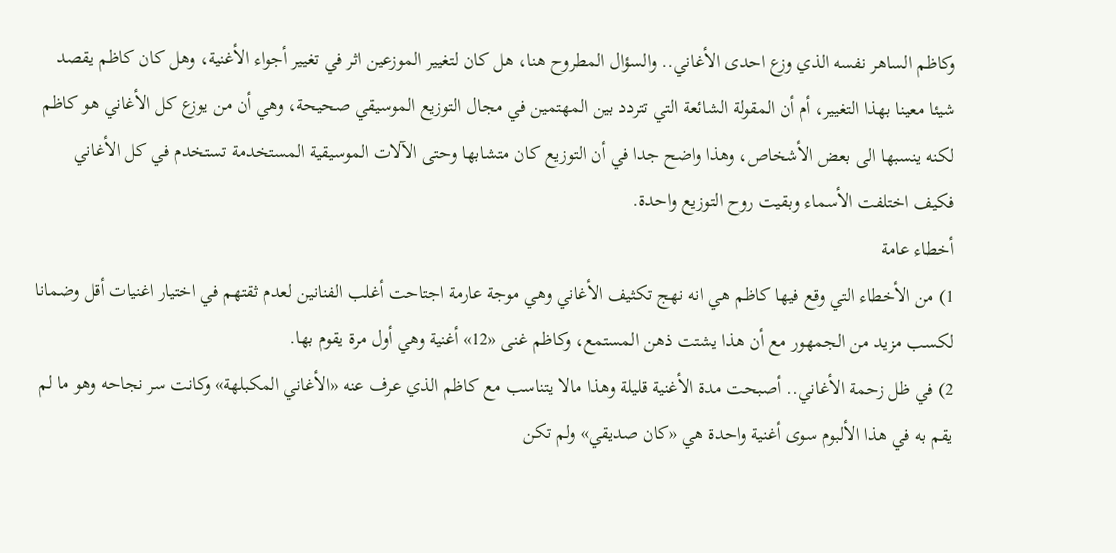وكاظم الساهر نفسه الذي وزع احدى الأغاني.. والسؤال المطروح هنا، هل كان لتغيير الموزعين اثر في تغيير أجواء الأغنية، وهل كان كاظم يقصد شيئا معينا بهذا التغيير، أم أن المقولة الشائعة التي تتردد بين المهتمين في مجال التوزيع الموسيقي صحيحة، وهي أن من يوزع كل الأغاني هو كاظم لكنه ينسبها الى بعض الأشخاص، وهذا واضح جدا في أن التوزيع كان متشابها وحتى الآلات الموسيقية المستخدمة تستخدم في كل الأغاني فكيف اختلفت الأسماء وبقيت روح التوزيع واحدة.
أخطاء عامة
1) من الأخطاء التي وقع فيها كاظم هي انه نهج تكثيف الأغاني وهي موجة عارمة اجتاحت أغلب الفنانين لعدم ثقتهم في اختيار اغنيات أقل وضمانا لكسب مزيد من الجمهور مع أن هذا يشتت ذهن المستمع، وكاظم غنى «12» أغنية وهي أول مرة يقوم بها.
2) في ظل زحمة الأغاني.. أصبحت مدة الأغنية قليلة وهذا مالا يتناسب مع كاظم الذي عرف عنه «الأغاني المكبلهة» وكانت سر نجاحه وهو ما لم يقم به في هذا الألبوم سوى أغنية واحدة هي «كان صديقي» ولم تكن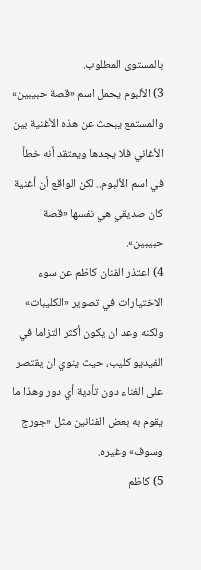بالمستوى المطلوب.
3) الألبوم يحمل اسم «قصة حبيبين» والمستمع يبحث عن هذه الأغنية بين الأغاني فلا يجدها ويعتقد أنه خطأ في اسم الألبوم.. لكن الواقع أن أغنية كان صديقي هي نفسها «قصة حبيبين».
4) اعتذر الفنان كاظم عن سوء الاختيارات في تصوير «الكليبات» ولكنه وعد ان يكون أكثر التزاما في الفيديو كليب، حيث ينوي ان يقتصر على الغناء دون تأدية أي دور وهذا ما يقوم به بعض الفنانين مثل «جورج وسوف» وغيره.
5) كاظم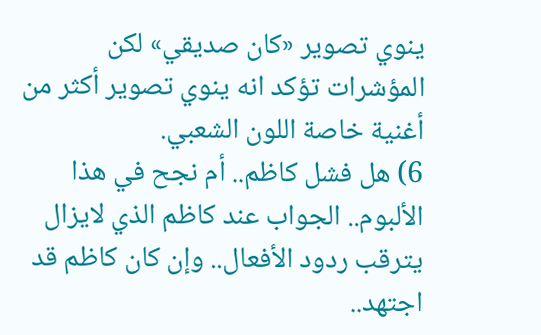ينوي تصوير «كان صديقي» لكن المؤشرات تؤكد انه ينوي تصوير أكثر من أغنية خاصة اللون الشعبي.
6) هل فشل كاظم.. أم نجح في هذا الألبوم.. الجواب عند كاظم الذي لايزال يترقب ردود الأفعال.. وإن كان كاظم قد اجتهد..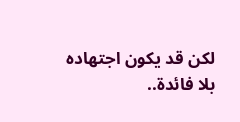لكن قد يكون اجتهاده بلا فائدة..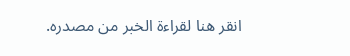انقر هنا لقراءة الخبر من مصدره.